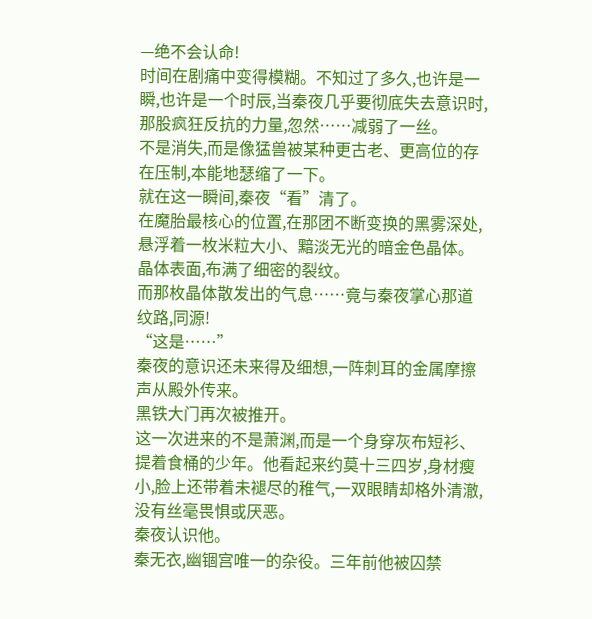—绝不会认命!
时间在剧痛中变得模糊。不知过了多久,也许是一瞬,也许是一个时辰,当秦夜几乎要彻底失去意识时,那股疯狂反抗的力量,忽然……减弱了一丝。
不是消失,而是像猛兽被某种更古老、更高位的存在压制,本能地瑟缩了一下。
就在这一瞬间,秦夜“看”清了。
在魔胎最核心的位置,在那团不断变换的黑雾深处,悬浮着一枚米粒大小、黯淡无光的暗金色晶体。
晶体表面,布满了细密的裂纹。
而那枚晶体散发出的气息……竟与秦夜掌心那道纹路,同源!
“这是……”
秦夜的意识还未来得及细想,一阵刺耳的金属摩擦声从殿外传来。
黑铁大门再次被推开。
这一次进来的不是萧渊,而是一个身穿灰布短衫、提着食桶的少年。他看起来约莫十三四岁,身材瘦小,脸上还带着未褪尽的稚气,一双眼睛却格外清澈,没有丝毫畏惧或厌恶。
秦夜认识他。
秦无衣,幽锢宫唯一的杂役。三年前他被囚禁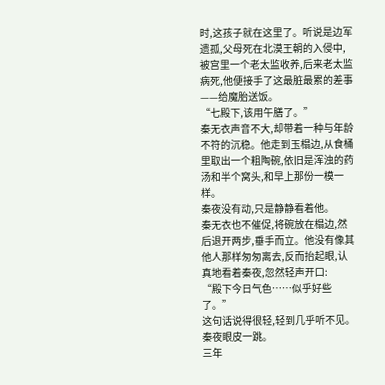时,这孩子就在这里了。听说是边军遗孤,父母死在北漠王朝的入侵中,被宫里一个老太监收养,后来老太监病死,他便接手了这最脏最累的差事——给魔胎送饭。
“七殿下,该用午膳了。”
秦无衣声音不大,却带着一种与年龄不符的沉稳。他走到玉榻边,从食桶里取出一个粗陶碗,依旧是浑浊的药汤和半个窝头,和早上那份一模一样。
秦夜没有动,只是静静看着他。
秦无衣也不催促,将碗放在榻边,然后退开两步,垂手而立。他没有像其他人那样匆匆离去,反而抬起眼,认真地看着秦夜,忽然轻声开口:
“殿下今日气色……似乎好些了。”
这句话说得很轻,轻到几乎听不见。
秦夜眼皮一跳。
三年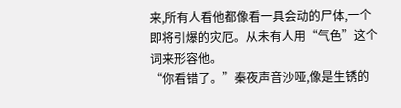来,所有人看他都像看一具会动的尸体,一个即将引爆的灾厄。从未有人用“气色”这个词来形容他。
“你看错了。”秦夜声音沙哑,像是生锈的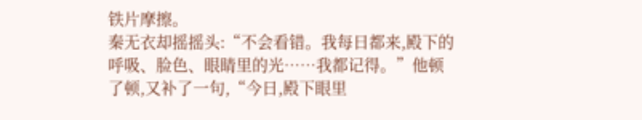铁片摩擦。
秦无衣却摇摇头:“不会看错。我每日都来,殿下的呼吸、脸色、眼睛里的光……我都记得。”他顿了顿,又补了一句,“今日,殿下眼里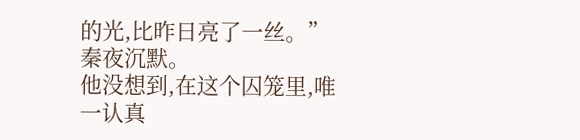的光,比昨日亮了一丝。”
秦夜沉默。
他没想到,在这个囚笼里,唯一认真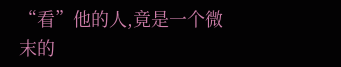“看”他的人,竟是一个微末的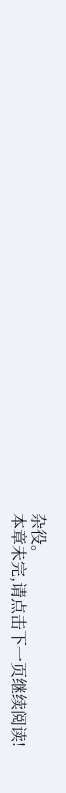杂役。
本章未完,请点击下一页继续阅读!